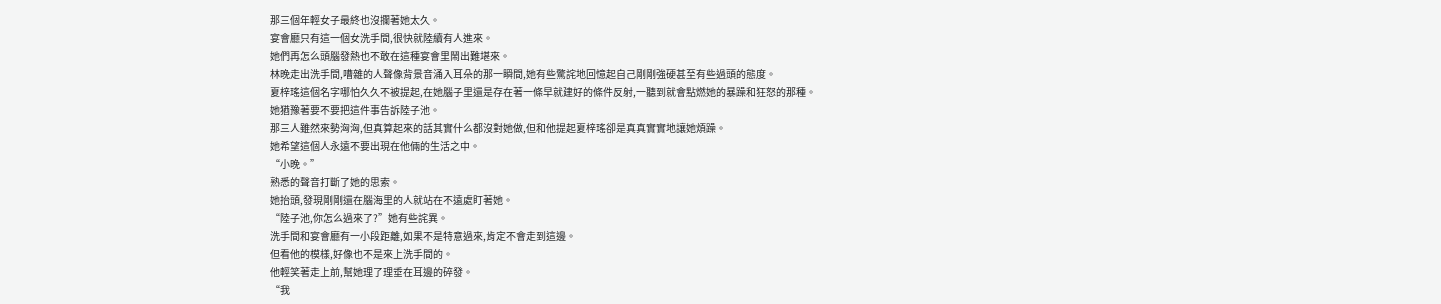那三個年輕女子最終也沒攔著她太久。
宴會廳只有這一個女洗手間,很快就陸續有人進來。
她們再怎么頭腦發熱也不敢在這種宴會里鬧出難堪來。
林晚走出洗手間,嘈雜的人聲像背景音涌入耳朵的那一瞬間,她有些驚詫地回憶起自己剛剛強硬甚至有些過頭的態度。
夏梓瑤這個名字哪怕久久不被提起,在她腦子里還是存在著一條早就建好的條件反射,一聽到就會點燃她的暴躁和狂怒的那種。
她猶豫著要不要把這件事告訴陸子池。
那三人雖然來勢洶洶,但真算起來的話其實什么都沒對她做,但和他提起夏梓瑤卻是真真實實地讓她煩躁。
她希望這個人永遠不要出現在他倆的生活之中。
“小晚。”
熟悉的聲音打斷了她的思索。
她抬頭,發現剛剛還在腦海里的人就站在不遠處盯著她。
“陸子池,你怎么過來了?”她有些詫異。
洗手間和宴會廳有一小段距離,如果不是特意過來,肯定不會走到這邊。
但看他的模樣,好像也不是來上洗手間的。
他輕笑著走上前,幫她理了理垂在耳邊的碎發。
“我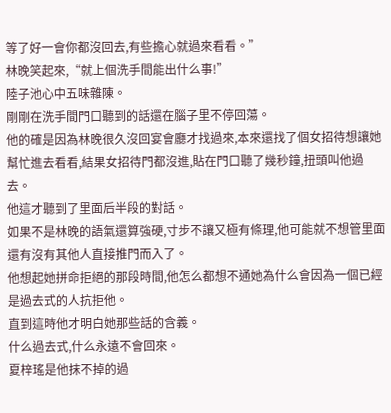等了好一會你都沒回去,有些擔心就過來看看。”
林晚笑起來,“就上個洗手間能出什么事!”
陸子池心中五味雜陳。
剛剛在洗手間門口聽到的話還在腦子里不停回蕩。
他的確是因為林晚很久沒回宴會廳才找過來,本來還找了個女招待想讓她幫忙進去看看,結果女招待門都沒進,貼在門口聽了幾秒鐘,扭頭叫他過去。
他這才聽到了里面后半段的對話。
如果不是林晚的語氣還算強硬,寸步不讓又極有條理,他可能就不想管里面還有沒有其他人直接推門而入了。
他想起她拼命拒絕的那段時間,他怎么都想不通她為什么會因為一個已經是過去式的人抗拒他。
直到這時他才明白她那些話的含義。
什么過去式,什么永遠不會回來。
夏梓瑤是他抹不掉的過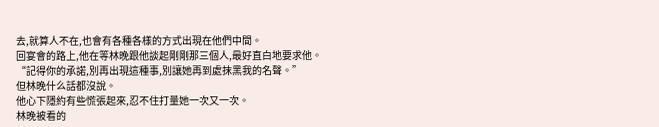去,就算人不在,也會有各種各樣的方式出現在他們中間。
回宴會的路上,他在等林晚跟他談起剛剛那三個人,最好直白地要求他。
“記得你的承諾,別再出現這種事,別讓她再到處抹黑我的名聲。”
但林晚什么話都沒說。
他心下隱約有些慌張起來,忍不住打量她一次又一次。
林晚被看的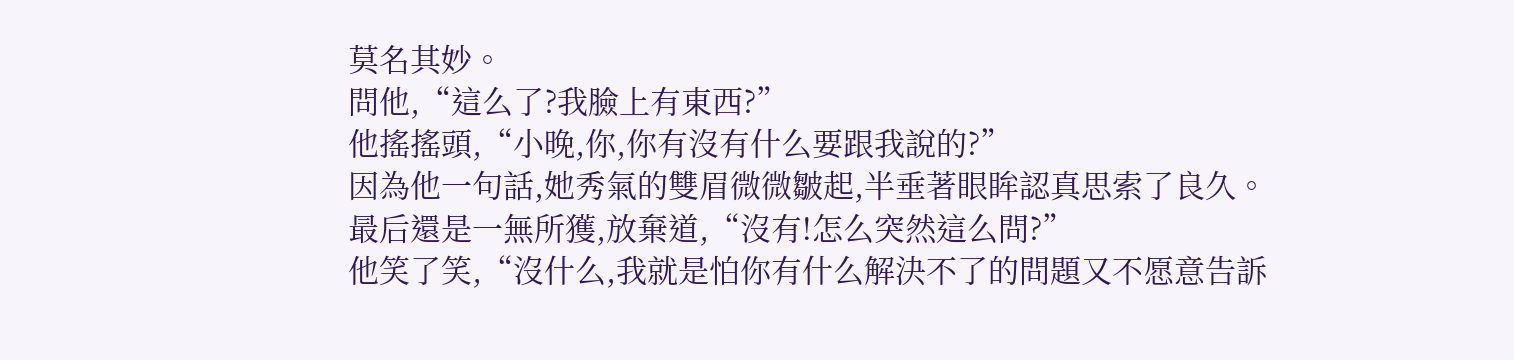莫名其妙。
問他,“這么了?我臉上有東西?”
他搖搖頭,“小晚,你,你有沒有什么要跟我說的?”
因為他一句話,她秀氣的雙眉微微皺起,半垂著眼眸認真思索了良久。
最后還是一無所獲,放棄道,“沒有!怎么突然這么問?”
他笑了笑,“沒什么,我就是怕你有什么解決不了的問題又不愿意告訴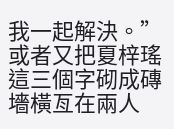我一起解決。”
或者又把夏梓瑤這三個字砌成磚墻橫亙在兩人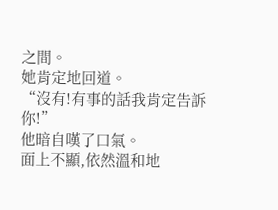之間。
她肯定地回道。
“沒有!有事的話我肯定告訴你!”
他暗自嘆了口氣。
面上不顯,依然溫和地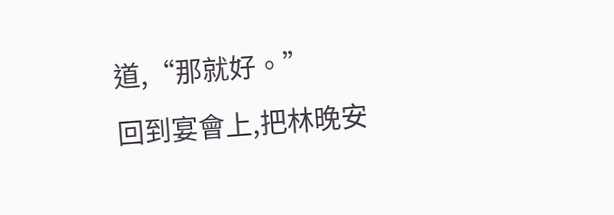道,“那就好。”
回到宴會上,把林晚安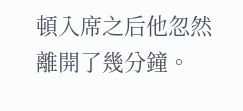頓入席之后他忽然離開了幾分鐘。